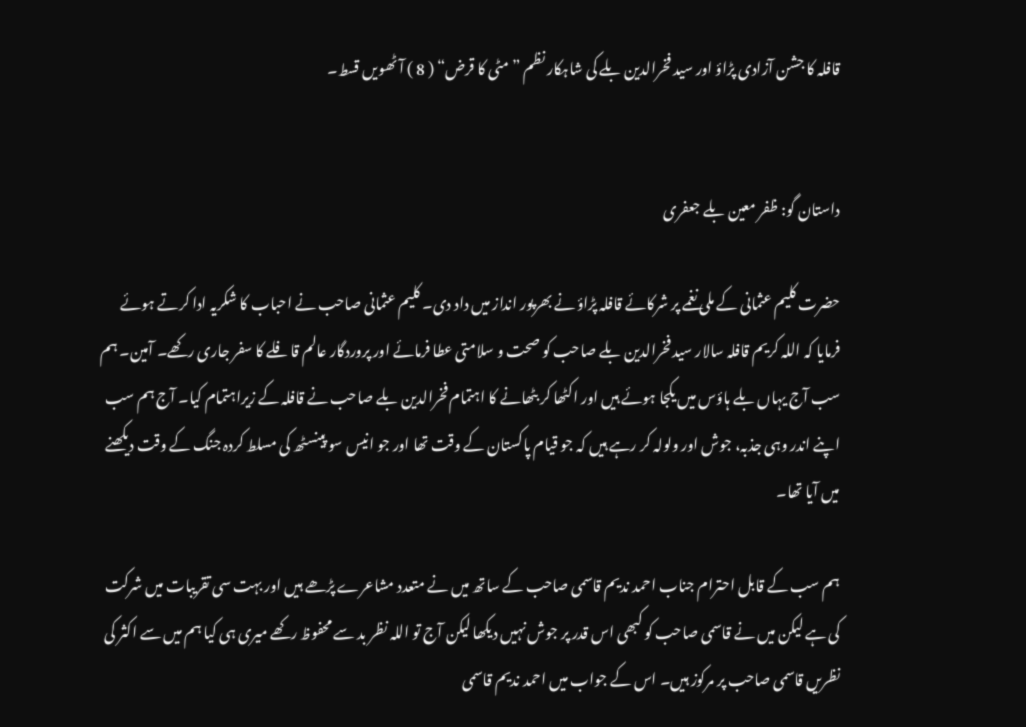قافلہ کا جشن آزادی پڑاؤ اور سید فخرالدین بلے کی شاہکار نظم ”مٹی کا قرض“ ( 8 ) آٹھویں قسط۔


داستان گو: ظفر معین بلے جعفری

حضرت کلیم عثمانی کے ملی نغمے پر شرکائے قافلہ پڑاؤ نے بھرپور انداز میں داد دی۔ کلیم عثمانی صاحب نے احباب کا شکریہ ادا کرتے ہوئے فرمایا کہ اللہ کریم قافلہ سالار سید فخرالدین بلے صاحب کو صحت و سلامتی عطا فرمائے اور پروردگار عالم قافلے کا سفر جاری رکھے۔ آمین۔ ہم سب آج یہاں بلے ہاؤس میں یکجا ہوئے ہیں اور اکٹھا کر بٹھانے کا اہتمام فخرالدین بلے صاحب نے قافلہ کے زیراہتمام کیا۔ آج ہم سب اپنے اندر وہی جذبہ، جوش اور ولولہ کر رہے ہیں کہ جو قیام پاکستان کے وقت تھا اور جو انیس سو پینسٹھ کی مسلط کردہ جنگ کے وقت دیکھنے میں آیا تھا۔

ہم سب کے قابل احترام جناب احمد ندیم قاسمی صاحب کے ساتھ میں نے متعدد مشاعرے پڑھے ہیں اور بہت سی تقریبات میں شرکت کی ہے لیکن میں نے قاسمی صاحب کو کبھی اس قدر پر جوش نہیں دیکھا لیکن آج تو اللہ نظر بد سے محفوظ رکھے میری ہی کیا ہم میں سے اکثر کی نظریں قاسمی صاحب پر مرکوز ہیں۔ اس کے جواب میں احمد ندیم قاسمی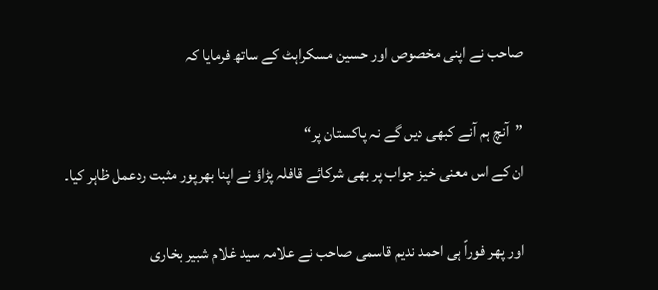صاحب نے اپنی مخصوص اور حسین مسکراہٹ کے ساتھ فرمایا کہ

”آنچ ہم آنے کبھی دیں گے نہ پاکستان پر“
ان کے اس معنی خیز جواب پر بھی شرکائے قافلہ پڑاؤ نے اپنا بھرپور مثبت ردعمل ظاہر کیا۔

اور پھر فوراً ہی احمد ندیم قاسمی صاحب نے علامہ سید غلام شبیر بخاری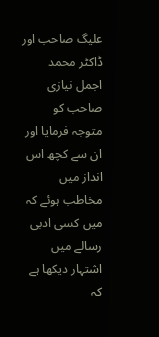علیگ صاحب اور ڈاکٹر محمد اجمل نیازی صاحب کو متوجہ فرمایا اور ان سے کچھ اس انداز میں مخاطب ہوئے کہ میں کسی ادبی رسالے میں اشتہار دیکھا ہے کہ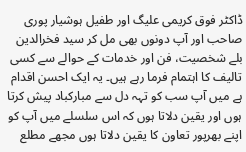ڈاکٹر فوق کریمی علیگ اور طفیل ہوشیار پوری صاحب اور آپ دونوں بھی مل کر سید فخرالدین بلے شخصیت، فن اور خدمات کے حوالے سے کسی تالیف کا اہتمام فرما رہے ہیں۔ یہ ایک احسن اقدام ہے میں آپ سب کو تہہ دل سے مبارکباد پیش کرتا ہوں اور یقین دلاتا ہوں کہ اس سلسلے میں آپ کو اپنے بھرپور تعاون کا یقین دلاتا ہوں مجھے مطلع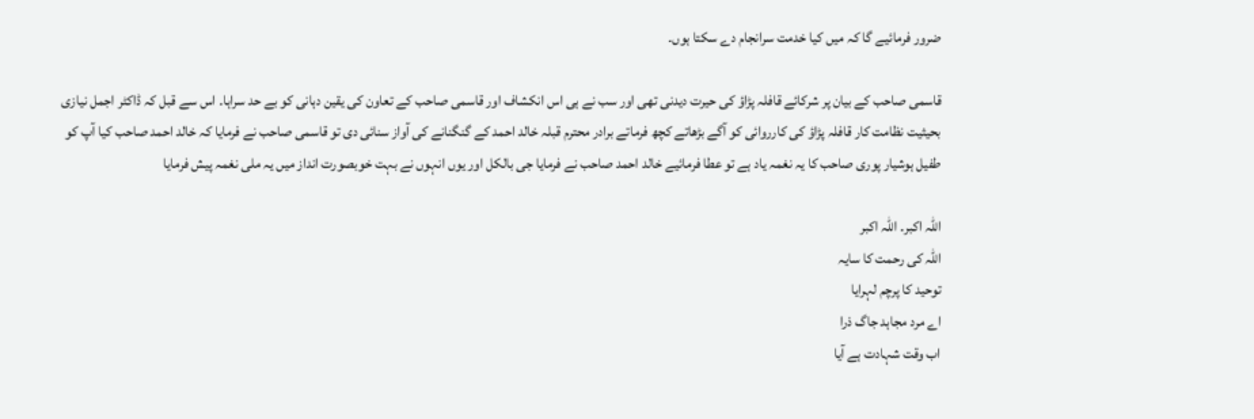ضرور فرمائیے گا کہ میں کیا خدمت سرانجام دے سکتا ہوں۔

قاسمی صاحب کے بیان پر شرکائے قافلہ پڑاؤ کی حیرت دیدنی تھی اور سب نے ہی اس انکشاف اور قاسمی صاحب کے تعاون کی یقین دہانی کو بے حد سراہا۔ اس سے قبل کہ ڈاکٹر اجمل نیازی بحیثیت نظامت کار قافلہ پڑاؤ کی کارروائی کو آگے بڑھاتے کچھ فرماتے برادر محترم قبلہ خالد احمد کے گنگنانے کی آواز سنائی دی تو قاسمی صاحب نے فرمایا کہ خالد احمد صاحب کیا آپ کو طفیل ہوشیار پوری صاحب کا یہ نغمہ یاد ہے تو عطا فرمائیے خالد احمد صاحب نے فرمایا جی بالکل اور یوں انہوں نے بہت خوبصورت انداز میں یہ ملی نغمہ پیش فرمایا

اللہ اکبر۔ اللہ اکبر
اللہ کی رحمت کا سایہ
توحید کا پرچم لہرایا
اے مرد مجاہد جاگ ذرا
اب وقت شہادت ہے آیا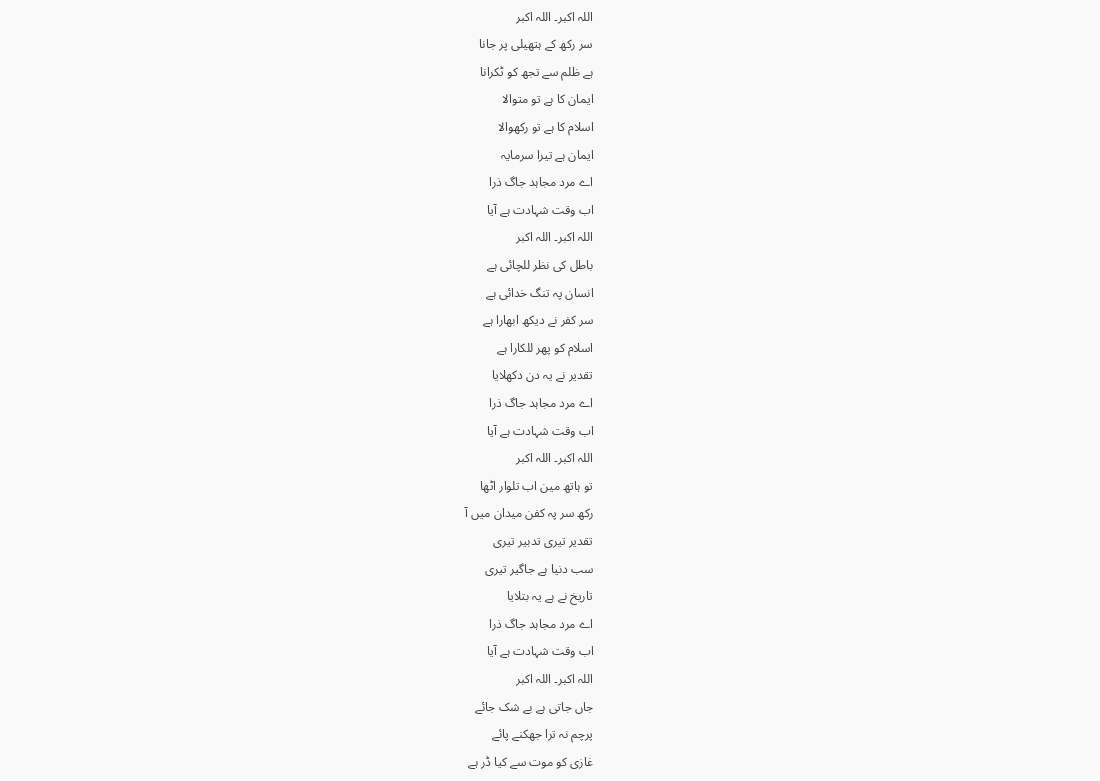اللہ اکبر۔ اللہ اکبر
سر رکھ کے ہتھیلی پر جانا
ہے ظلم سے تجھ کو ٹکرانا
ایمان کا ہے تو متوالا
اسلام کا ہے تو رکھوالا
ایمان ہے تیرا سرمایہ
اے مرد مجاہد جاگ ذرا
اب وقت شہادت ہے آیا
اللہ اکبر۔ اللہ اکبر
باطل کی نظر للچائی ہے
انسان پہ تنگ خدائی ہے
سر کفر نے دیکھ ابھارا ہے
اسلام کو پھر للکارا ہے
تقدیر نے یہ دن دکھلایا
اے مرد مجاہد جاگ ذرا
اب وقت شہادت ہے آیا
اللہ اکبر۔ اللہ اکبر
تو ہاتھ مین اب تلوار اٹھا
رکھ سر پہ کفن میدان میں آ
تقدیر تیری تدبیر تیری
سب دنیا ہے جاگیر تیری
تاریخ نے ہے یہ بتلایا
اے مرد مجاہد جاگ ذرا
اب وقت شہادت ہے آیا
اللہ اکبر۔ اللہ اکبر
جاں جاتی ہے بے شک جائے
پرچم نہ ترا جھکنے پائے
غازی کو موت سے کیا ڈر ہے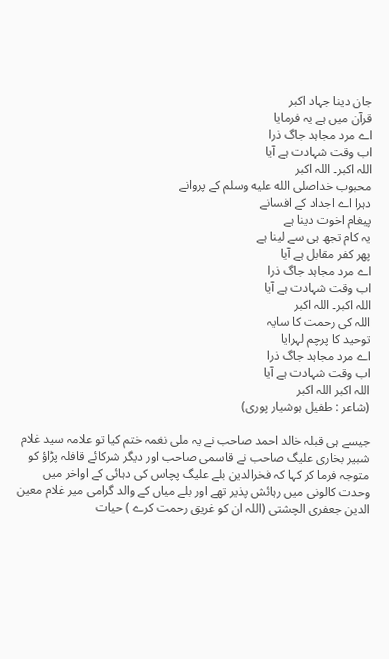جان دینا جہاد اکبر
قرآن میں ہے یہ فرمایا
اے مرد مجاہد جاگ ذرا
اب وقت شہادت ہے آیا
اللہ اکبر۔ اللہ اکبر
محبوب خداصلى الله عليه وسلم کے پروانے
دہرا اے اجداد کے افسانے
پیغام اخوت دینا ہے
یہ کام تجھ ہی سے لینا ہے
پھر کفر مقابل ہے آیا
اے مرد مجاہد جاگ ذرا
اب وقت شہادت ہے آیا
اللہ اکبر۔ اللہ اکبر
اللہ کی رحمت کا سایہ
توحید کا پرچم لہرایا
اے مرد مجاہد جاگ ذرا
اب وقت شہادت ہے آیا
اللہ اکبر اللہ اکبر
(شاعر : طفیل ہوشیار پوری)

جیسے ہی قبلہ خالد احمد صاحب نے یہ ملی نغمہ ختم کیا تو علامہ سید غلام شبیر بخاری علیگ صاحب نے قاسمی صاحب اور دیگر شرکائے قافلہ پڑاؤ کو متوجہ فرما کر کہا کہ فخرالدین بلے علیگ پچاس کی دہائی کے اواخر میں وحدت کالونی میں رہائش پذیر تھے اور بلے میاں کے والد گرامی میر غلام معین الدین جعفری الچشتی (اللہ ان کو غریق رحمت کرے ) حیات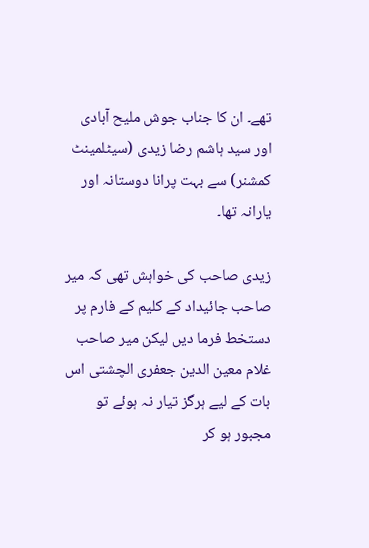تھے۔ ان کا جناب جوش ملیح آبادی اور سید ہاشم رضا زیدی (سیٹلمینٹ کمشنر) سے بہت پرانا دوستانہ اور یارانہ تھا۔

زیدی صاحب کی خواہش تھی کہ میر صاحب جائیداد کے کلیم کے فارم پر دستخط فرما دیں لیکن میر صاحب غلام معین الدین جعفری الچشتی اس بات کے لیے ہرگز تیار نہ ہوئے تو مجبور ہو کر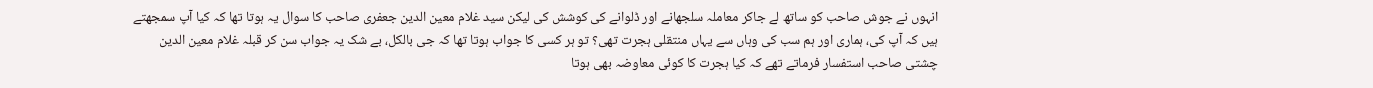انہوں نے جوش صاحب کو ساتھ لے جاکر معاملہ سلجھانے اور ڈلوانے کی کوشش کی لیکن سید غلام معین الدین جعفری صاحب کا سوال یہ ہوتا تھا کہ کیا آپ سمجھتے ہیں کہ آپ کی، ہماری اور ہم سب کی وہاں سے یہاں منتقلی ہجرت تھی؟ تو ہر کسی کا جواب ہوتا تھا کہ جی بالکل، بے شک یہ جواب سن کر قبلہ غلام معین الدین چشتی صاحب استفسار فرماتے تھے کہ کیا ہجرت کا کوئی معاوضہ بھی ہوتا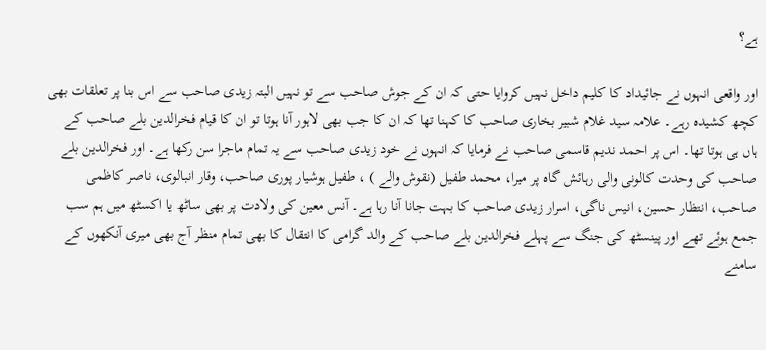ہے؟

اور واقعی انہوں نے جائیداد کا کلیم داخل نہیں کروایا حتی کہ ان کے جوش صاحب سے تو نہیں البتہ زیدی صاحب سے اس بنا پر تعلقات بھی کچھ کشیدہ رہے۔ علامہ سید غلام شبیر بخاری صاحب کا کہنا تھا کہ ان کا جب بھی لاہور آنا ہوتا تو ان کا قیام فخرالدین بلے صاحب کے ہاں ہی ہوتا تھا۔ اس پر احمد ندیم قاسمی صاحب نے فرمایا کہ انہوں نے خود زیدی صاحب سے یہ تمام ماجرا سن رکھا ہے۔ اور فخرالدین بلے صاحب کی وحدت کالونی والی رہائش گاہ پر میرا، محمد طفیل (نقوش والے ) ، طفیل ہوشیار پوری صاحب، وقار انبالوی، ناصر کاظمی صاحب، انتظار حسین، انیس ناگی، اسرار زیدی صاحب کا بہت جانا آنا رہا ہے۔ آنس معین کی ولادت پر بھی ساٹھ یا اکسٹھ میں ہم سب جمع ہوئے تھے اور پینسٹھ کی جنگ سے پہلے فخرالدین بلے صاحب کے والد گرامی کا انتقال کا بھی تمام منظر آج بھی میری آنکھوں کے سامنے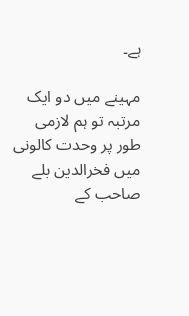ہے۔

مہینے میں دو ایک مرتبہ تو ہم لازمی طور پر وحدت کالونی میں فخرالدین بلے صاحب کے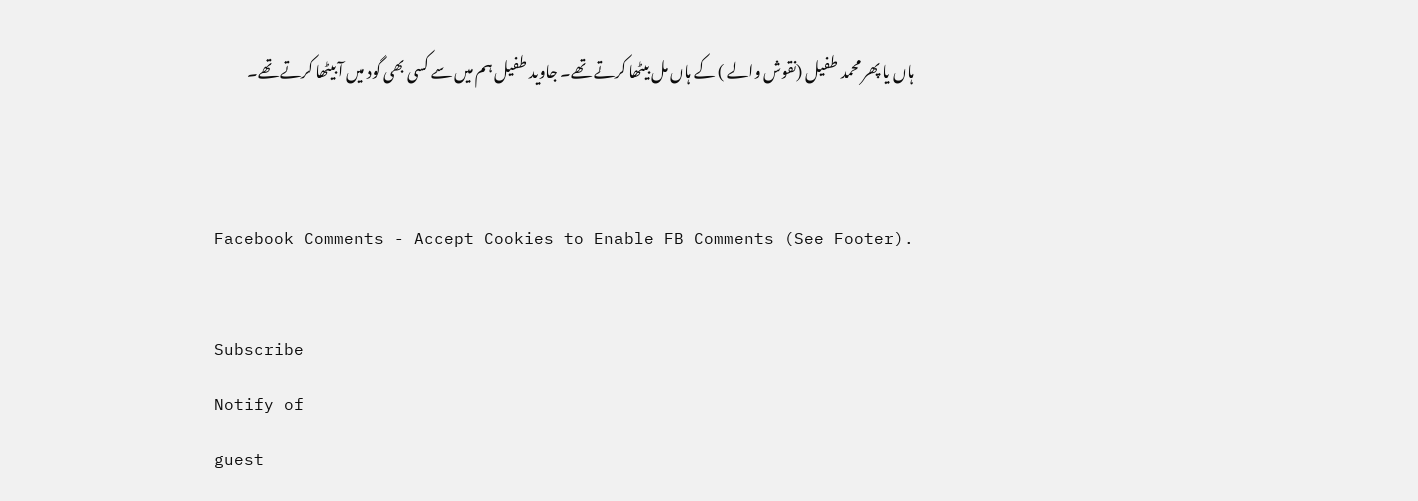ہاں یا پھر محمد طفیل (نقوش والے ) کے ہاں مل بیٹھا کرتے تھے۔ جاوید طفیل ہم میں سے کسی بھی گود میں آ بیٹھا کرتے تھے۔


Facebook Comments - Accept Cookies to Enable FB Comments (See Footer).

Subscribe
Notify of
guest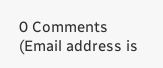0 Comments (Email address is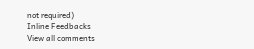not required)
Inline Feedbacks
View all comments